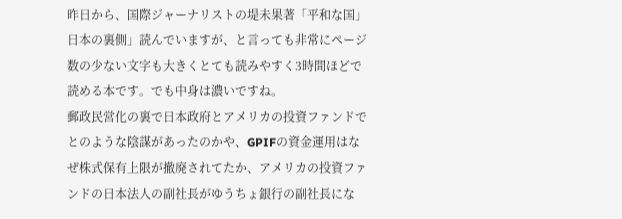昨日から、国際ジャーナリストの堤未果著「平和な国」日本の裏側」読んでいますが、と言っても非常にページ数の少ない文字も大きくとても読みやすく3時間ほどで読める本です。でも中身は濃いですね。
郵政民営化の裏で日本政府とアメリカの投資ファンドでとのような陰謀があったのかや、GPIFの資金運用はなぜ株式保有上限が撤廃されてたか、アメリカの投資ファンドの日本法人の副社長がゆうちょ銀行の副社長にな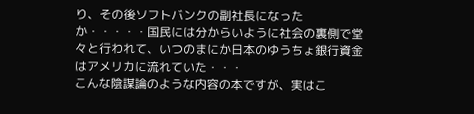り、その後ソフトバンクの副社長になったか・・・・・国民には分からいように社会の裏側で堂々と行われて、いつのまにか日本のゆうちょ銀行資金はアメリカに流れていた・・・
こんな陰謀論のような内容の本ですが、実はこ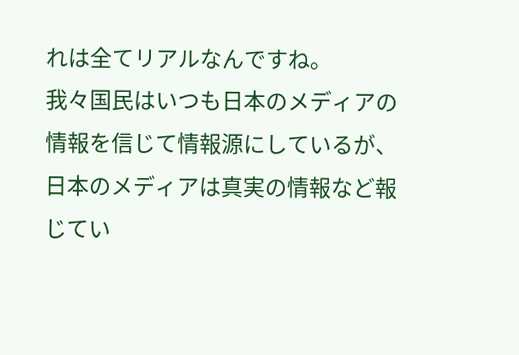れは全てリアルなんですね。
我々国民はいつも日本のメディアの情報を信じて情報源にしているが、日本のメディアは真実の情報など報じてい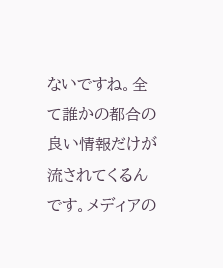ないですね。全て誰かの都合の良い情報だけが流されてくるんです。メディアの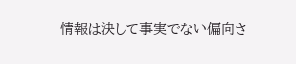情報は決して事実でない偏向さ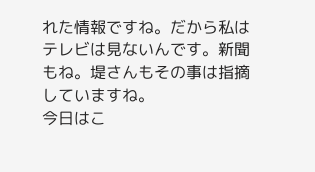れた情報ですね。だから私はテレビは見ないんです。新聞もね。堤さんもその事は指摘していますね。
今日はこ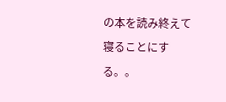の本を読み終えて寝ることにする。。